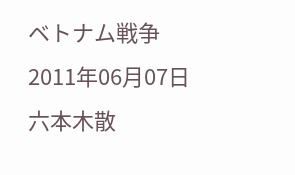ベトナム戦争
2011年06月07日
六本木散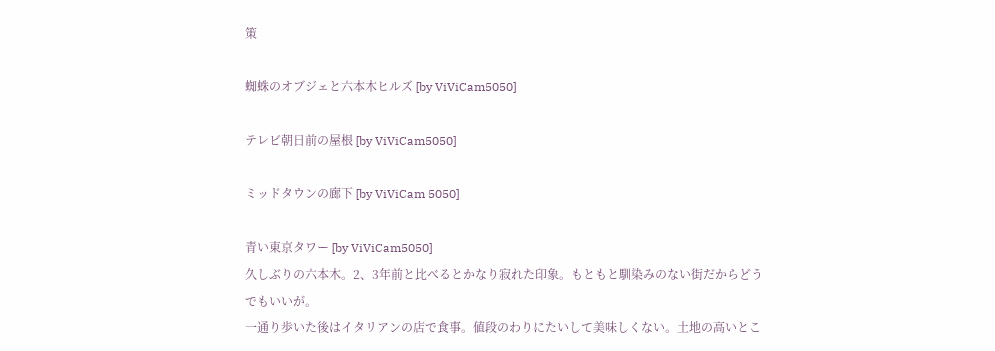策

蜘蛛のオブジェと六本木ヒルズ [by ViViCam5050]

テレビ朝日前の屋根 [by ViViCam5050]

ミッドタウンの廊下 [by ViViCam 5050]

青い東京タワー [by ViViCam5050]
久しぶりの六本木。2、3年前と比べるとかなり寂れた印象。もともと馴染みのない街だからどうでもいいが。
一通り歩いた後はイタリアンの店で食事。値段のわりにたいして美味しくない。土地の高いとこ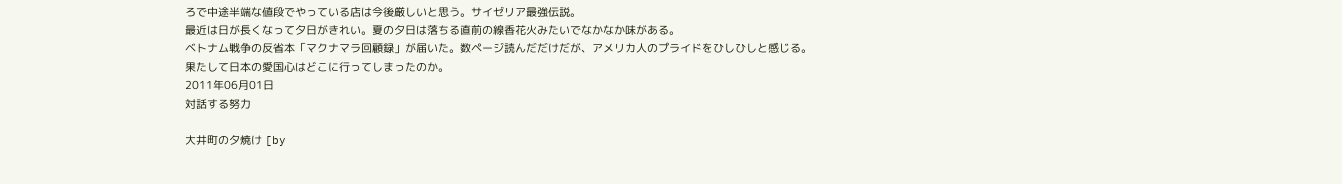ろで中途半端な値段でやっている店は今後厳しいと思う。サイゼリア最強伝説。
最近は日が長くなって夕日がきれい。夏の夕日は落ちる直前の線香花火みたいでなかなか味がある。
ベトナム戦争の反省本「マクナマラ回顧録」が届いた。数ページ読んだだけだが、アメリカ人のプライドをひしひしと感じる。果たして日本の愛国心はどこに行ってしまったのか。
2011年06月01日
対話する努力

大井町の夕焼け [by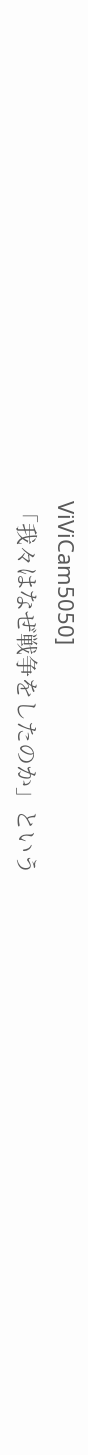ViViCam5050]
「我々はなぜ戦争をしたのか」という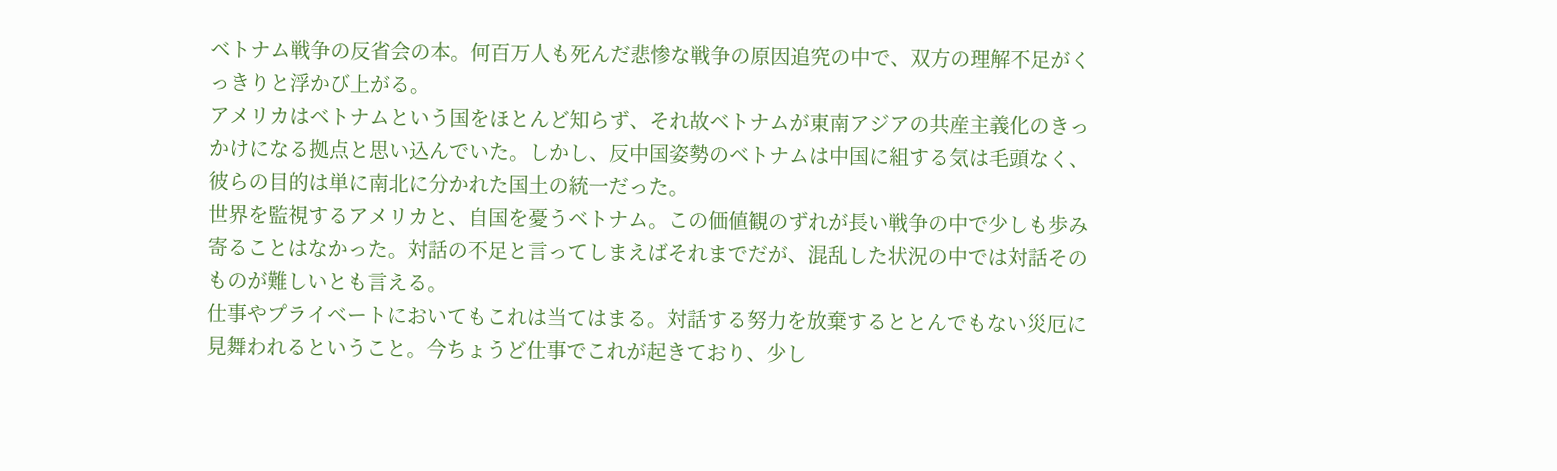ベトナム戦争の反省会の本。何百万人も死んだ悲惨な戦争の原因追究の中で、双方の理解不足がくっきりと浮かび上がる。
アメリカはベトナムという国をほとんど知らず、それ故ベトナムが東南アジアの共産主義化のきっかけになる拠点と思い込んでいた。しかし、反中国姿勢のベトナムは中国に組する気は毛頭なく、彼らの目的は単に南北に分かれた国土の統一だった。
世界を監視するアメリカと、自国を憂うベトナム。この価値観のずれが長い戦争の中で少しも歩み寄ることはなかった。対話の不足と言ってしまえばそれまでだが、混乱した状況の中では対話そのものが難しいとも言える。
仕事やプライベートにおいてもこれは当てはまる。対話する努力を放棄するととんでもない災厄に見舞われるということ。今ちょうど仕事でこれが起きており、少し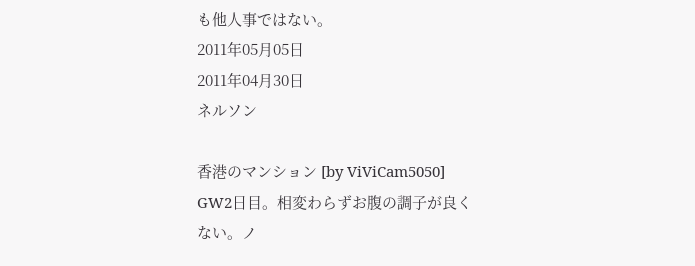も他人事ではない。
2011年05月05日
2011年04月30日
ネルソン

香港のマンション [by ViViCam5050]
GW2日目。相変わらずお腹の調子が良くない。ノ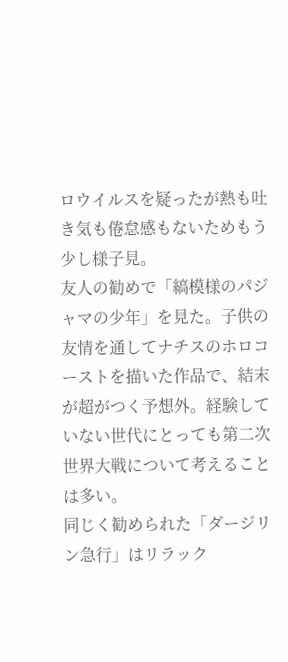ロウイルスを疑ったが熱も吐き気も倦怠感もないためもう少し様子見。
友人の勧めで「縞模様のパジャマの少年」を見た。子供の友情を通してナチスのホロコーストを描いた作品で、結末が超がつく予想外。経験していない世代にとっても第二次世界大戦について考えることは多い。
同じく勧められた「ダージリン急行」はリラック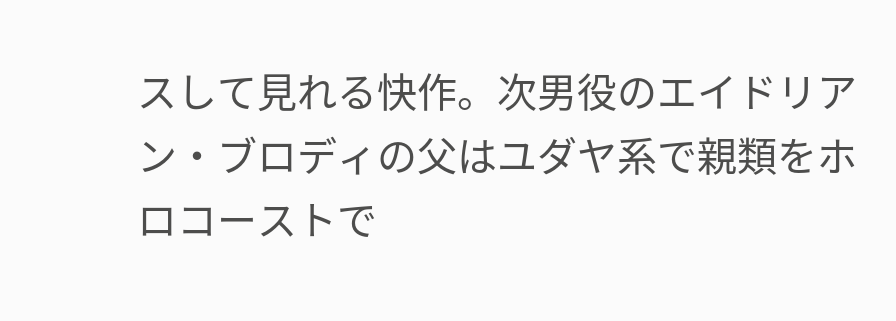スして見れる快作。次男役のエイドリアン・ブロディの父はユダヤ系で親類をホロコーストで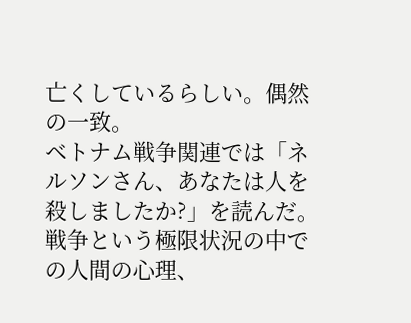亡くしているらしい。偶然の一致。
ベトナム戦争関連では「ネルソンさん、あなたは人を殺しましたか?」を読んだ。戦争という極限状況の中での人間の心理、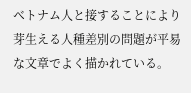ベトナム人と接することにより芽生える人種差別の問題が平易な文章でよく描かれている。